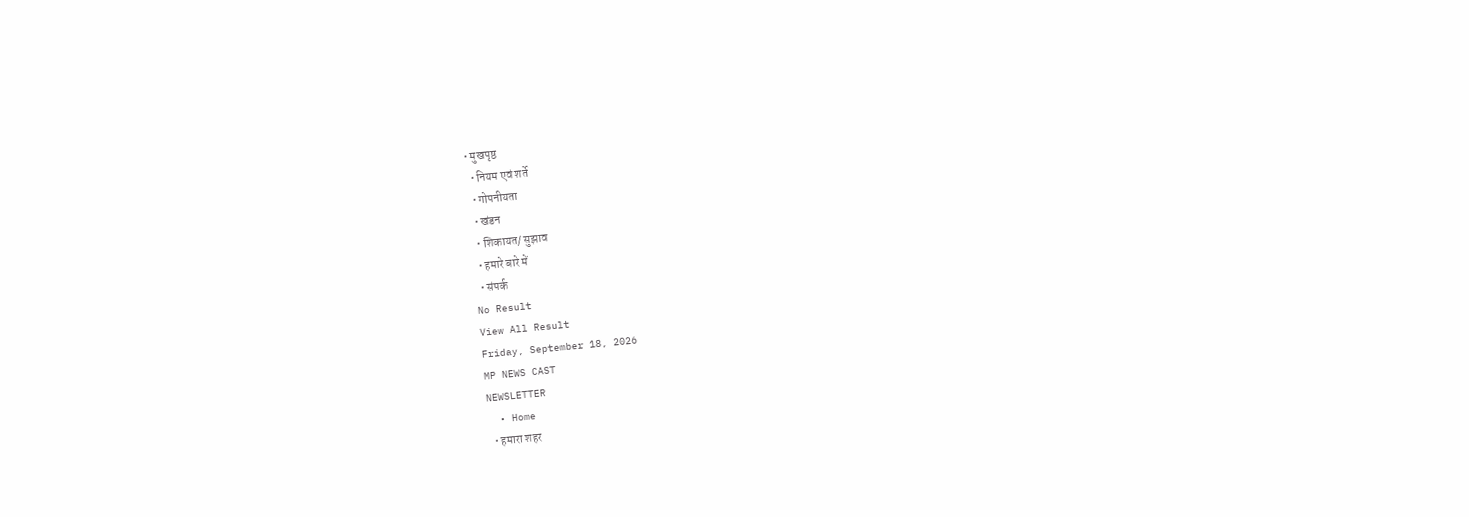• मुखपृष्ठ
  • नियम एवं शर्ते
  • गोपनीयता
  • खंडन
  • शिकायत/ सुझाव
  • हमारे बारे में
  • संपर्क
No Result
View All Result
Friday, September 18, 2026
MP NEWS CAST
NEWSLETTER
  • Home
  • हमारा शहर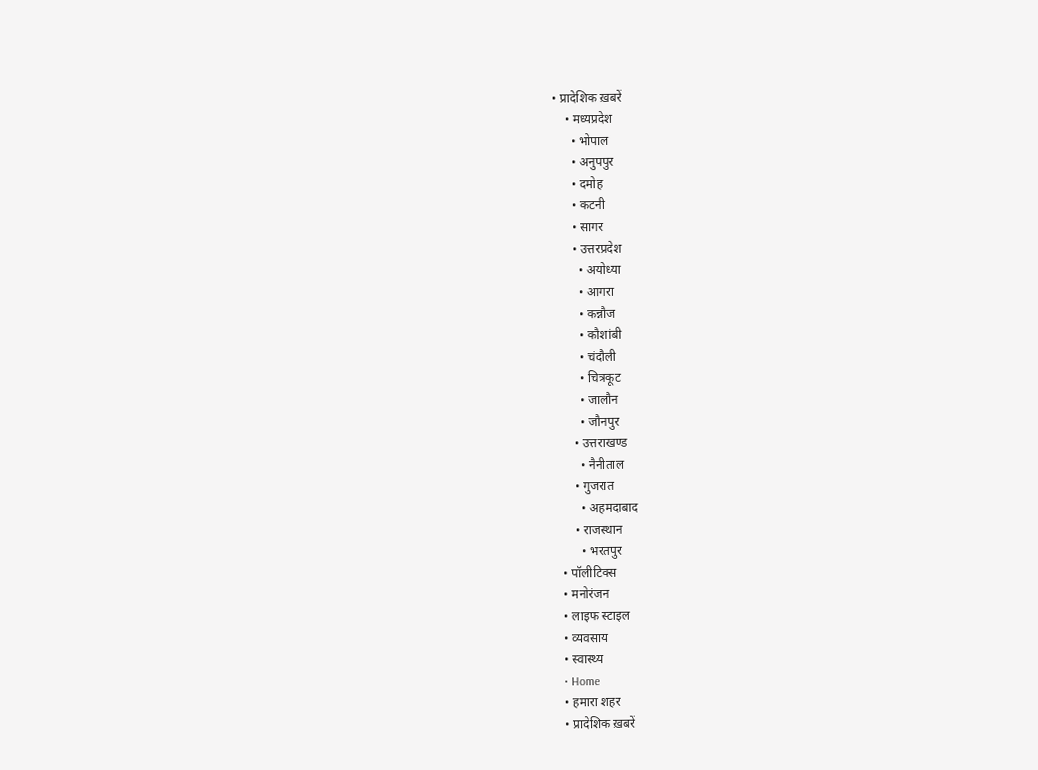• प्रादेशिक ख़बरें
    • मध्यप्रदेश
      • भोपाल
      • अनुपपुर
      • दमोह
      • कटनी
      • सागर
      • उत्तरप्रदेश
        • अयोध्या
        • आगरा
        • कन्नौज
        • कौशांबी
        • चंदौली
        • चित्रकूट
        • जालौन
        • जौनपुर
      • उत्तराखण्ड
        • नैनीताल
      • गुजरात
        • अहमदाबाद
      • राजस्थान
        • भरतपुर
  • पॉलीटिक्स
  • मनोरंजन
  • लाइफ स्टाइल
  • व्यवसाय
  • स्वास्थ्य
  • Home
  • हमारा शहर
  • प्रादेशिक ख़बरें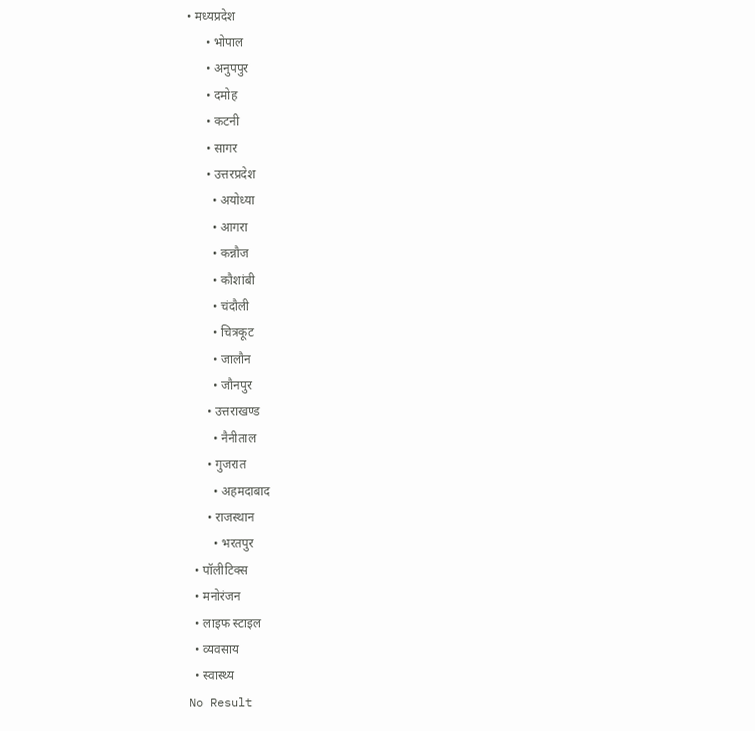• मध्यप्रदेश
      • भोपाल
      • अनुपपुर
      • दमोह
      • कटनी
      • सागर
      • उत्तरप्रदेश
        • अयोध्या
        • आगरा
        • कन्नौज
        • कौशांबी
        • चंदौली
        • चित्रकूट
        • जालौन
        • जौनपुर
      • उत्तराखण्ड
        • नैनीताल
      • गुजरात
        • अहमदाबाद
      • राजस्थान
        • भरतपुर
  • पॉलीटिक्स
  • मनोरंजन
  • लाइफ स्टाइल
  • व्यवसाय
  • स्वास्थ्य
No Result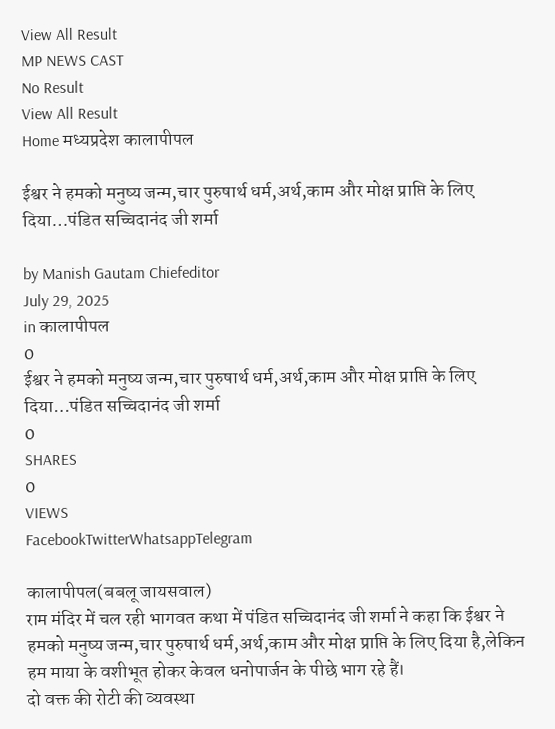View All Result
MP NEWS CAST
No Result
View All Result
Home मध्यप्रदेश कालापीपल

ईश्वर ने हमको मनुष्य जन्म,चार पुरुषार्थ धर्म,अर्थ,काम और मोक्ष प्राप्ति के लिए दिया…पंडित सच्चिदानंद जी शर्मा

by Manish Gautam Chiefeditor
July 29, 2025
in कालापीपल
0
ईश्वर ने हमको मनुष्य जन्म,चार पुरुषार्थ धर्म,अर्थ,काम और मोक्ष प्राप्ति के लिए दिया…पंडित सच्चिदानंद जी शर्मा
0
SHARES
0
VIEWS
FacebookTwitterWhatsappTelegram

कालापीपल(बबलू जायसवाल)
राम मंदिर में चल रही भागवत कथा में पंडित सच्चिदानंद जी शर्मा ने कहा कि ईश्वर ने हमको मनुष्य जन्म,चार पुरुषार्थ धर्म,अर्थ,काम और मोक्ष प्राप्ति के लिए दिया है,लेकिन हम माया के वशीभूत होकर केवल धनोपार्जन के पीछे भाग रहे हैं।
दो वक्त की रोटी की व्यवस्था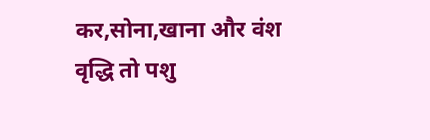कर,सोना,खाना और वंश वृद्धि तो पशु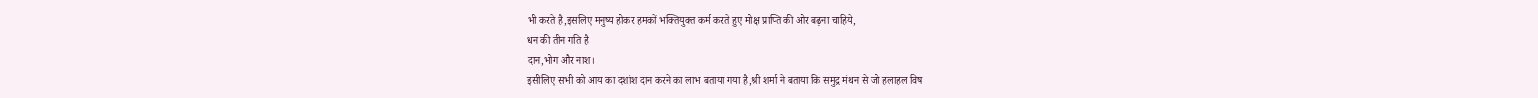भी करते है,इसलिए मनुष्य होकर हमकों भक्तियुक्त कर्म करते हुए मोक्ष प्राप्ति की ओर बढ़ना चाहिये,
धन की तीन गति है
दान,भोग और नाश।
इसीलिए सभी को आय का दशांश दान करने का लाभ बताया गया है,श्री शर्मा ने बताया कि समुद्र मंथन से जो हलाहल विष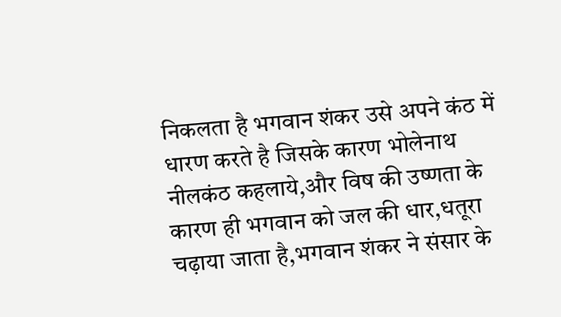निकलता है भगवान शंकर उसे अपने कंठ में धारण करते है जिसके कारण भोलेनाथ नीलकंठ कहलाये,और विष की उष्णता के कारण ही भगवान को जल की धार,धतूरा चढ़ाया जाता है,भगवान शंकर ने संसार के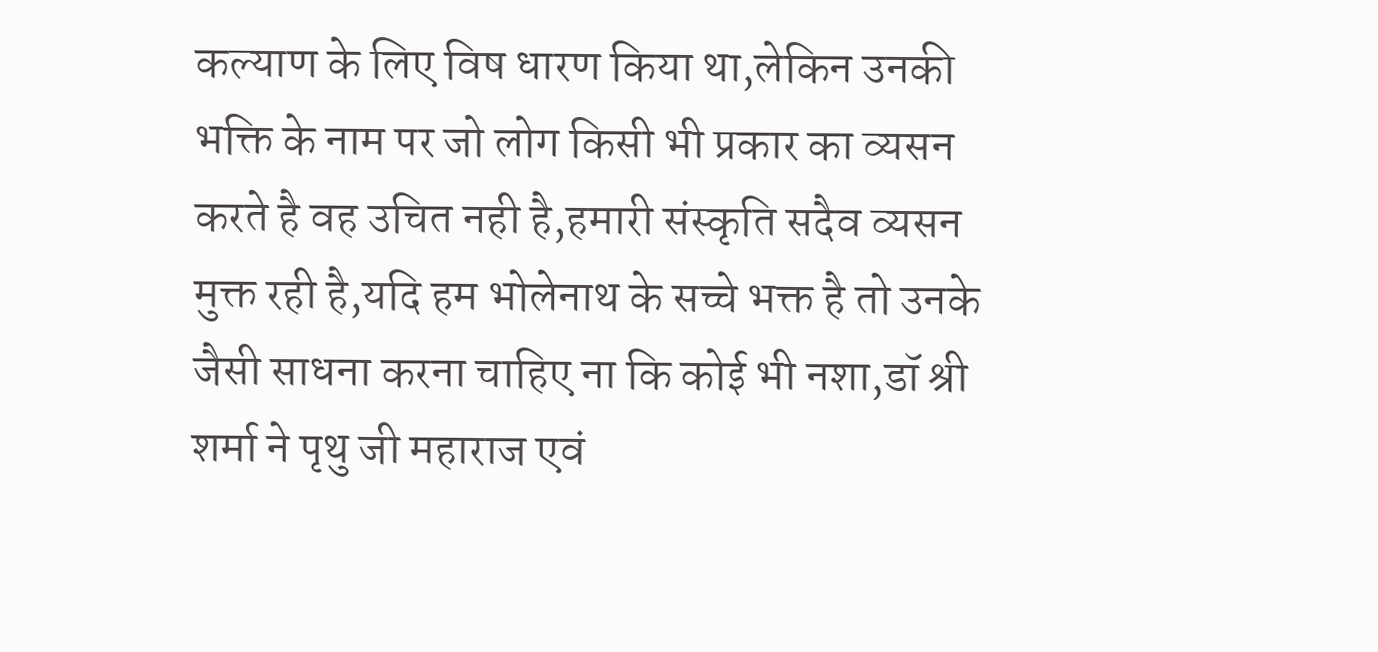कल्याण के लिए विष धारण किया था,लेकिन उनकी भक्ति के नाम पर जो लोग किसी भी प्रकार का व्यसन करते है वह उचित नही है,हमारी संस्कृति सदैव व्यसन मुक्त रही है,यदि हम भोलेनाथ के सच्चे भक्त है तो उनके जैसी साधना करना चाहिए ना कि कोई भी नशा,डॉ श्री शर्मा ने पृथु जी महाराज एवं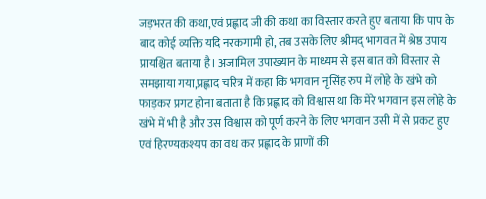जड़भरत की कथा,एवं प्रह्लाद जी की कथा का विस्तार करते हुए बताया कि पाप के बाद कोई व्यक्ति यदि नरकगामी हो, तब उसके लिए श्रीमद् भागवत में श्रेष्ठ उपाय प्रायश्चित बताया है। अजामिल उपाख्यान के माध्यम से इस बात को विस्तार से समझाया गया,प्रह्लाद चरित्र में कहा कि भगवान नृसिंह रुप में लोहे के खंभे को फाड़कर प्रगट होना बताता है कि प्रह्लाद को विश्वास था कि मेरे भगवान इस लोहे के खंभे में भी है और उस विश्वास को पूर्ण करने के लिए भगवान उसी में से प्रकट हुए एवं हिरण्यकश्यप का वध कर प्रह्लाद के प्राणों की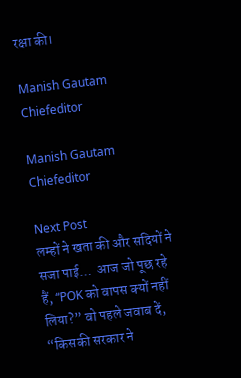रक्षा की।

Manish Gautam Chiefeditor

Manish Gautam Chiefeditor

Next Post
लम्हों ने खता की और सदियों ने सजा पाई…  आज जो पूछ रहे हैं, “POK को वापस क्यों नहीं लिया?” वो पहले जवाब दें, “किसकी सरकार ने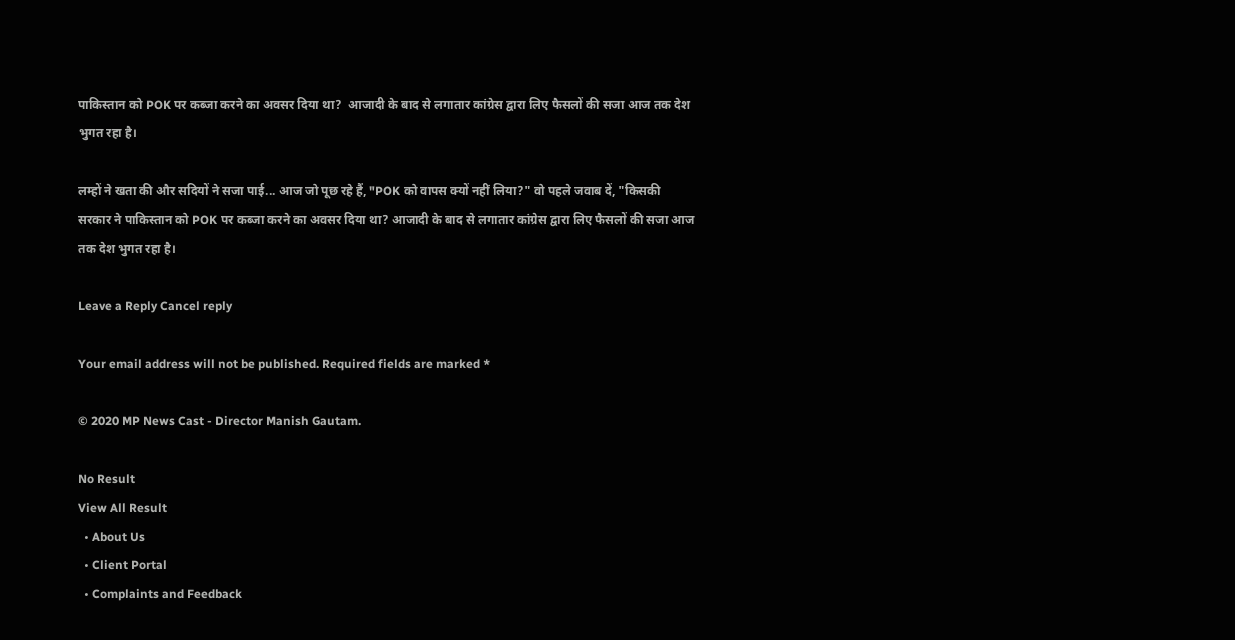पाकिस्तान को POK पर कब्जा करने का अवसर दिया था?  आजादी के बाद से लगातार कांग्रेस द्वारा लिए फैसलों की सजा आज तक देश भुगत रहा है।

लम्हों ने खता की और सदियों ने सजा पाई... आज जो पूछ रहे हैं, "POK को वापस क्यों नहीं लिया?" वो पहले जवाब दें, "किसकी सरकार ने पाकिस्तान को POK पर कब्जा करने का अवसर दिया था? आजादी के बाद से लगातार कांग्रेस द्वारा लिए फैसलों की सजा आज तक देश भुगत रहा है।

Leave a Reply Cancel reply

Your email address will not be published. Required fields are marked *

© 2020 MP News Cast - Director Manish Gautam.

No Result
View All Result
  • About Us
  • Client Portal
  • Complaints and Feedback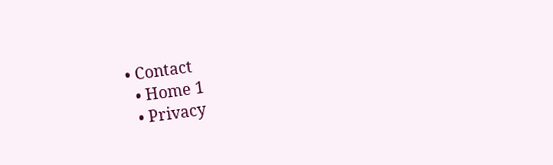• Contact
  • Home 1
  • Privacy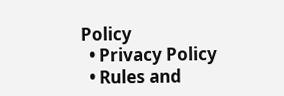Policy
  • Privacy Policy
  • Rules and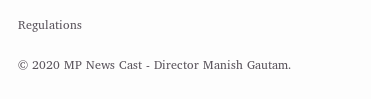Regulations

© 2020 MP News Cast - Director Manish Gautam.